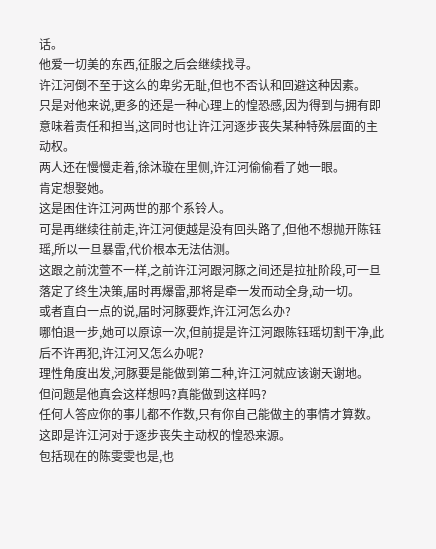话。
他爱一切美的东西,征服之后会继续找寻。
许江河倒不至于这么的卑劣无耻,但也不否认和回避这种因素。
只是对他来说,更多的还是一种心理上的惶恐感,因为得到与拥有即意味着责任和担当,这同时也让许江河逐步丧失某种特殊层面的主动权。
两人还在慢慢走着,徐沐璇在里侧,许江河偷偷看了她一眼。
肯定想娶她。
这是困住许江河两世的那个系铃人。
可是再继续往前走,许江河便越是没有回头路了,但他不想抛开陈钰瑶,所以一旦暴雷,代价根本无法估测。
这跟之前沈萱不一样,之前许江河跟河豚之间还是拉扯阶段,可一旦落定了终生决策,届时再爆雷,那将是牵一发而动全身,动一切。
或者直白一点的说,届时河豚要炸,许江河怎么办?
哪怕退一步,她可以原谅一次,但前提是许江河跟陈钰瑶切割干净,此后不许再犯,许江河又怎么办呢?
理性角度出发,河豚要是能做到第二种,许江河就应该谢天谢地。
但问题是他真会这样想吗?真能做到这样吗?
任何人答应你的事儿都不作数,只有你自己能做主的事情才算数。
这即是许江河对于逐步丧失主动权的惶恐来源。
包括现在的陈雯雯也是,也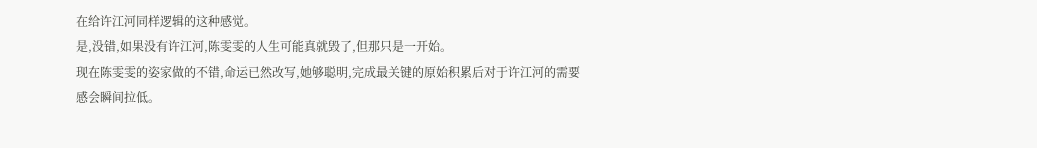在给许江河同样逻辑的这种感觉。
是,没错,如果没有许江河,陈雯雯的人生可能真就毁了,但那只是一开始。
现在陈雯雯的姿家做的不错,命运已然改写,她够聪明,完成最关键的原始积累后对于许江河的需要感会瞬间拉低。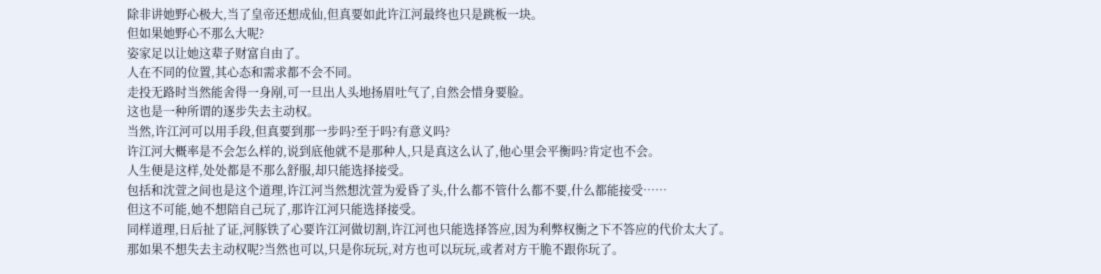除非讲她野心极大,当了皇帝还想成仙,但真要如此许江河最终也只是跳板一块。
但如果她野心不那么大呢?
姿家足以让她这辈子财富自由了。
人在不同的位置,其心态和需求都不会不同。
走投无路时当然能舍得一身剐,可一旦出人头地扬眉吐气了,自然会惜身要脸。
这也是一种所谓的逐步失去主动权。
当然,许江河可以用手段,但真要到那一步吗?至于吗?有意义吗?
许江河大概率是不会怎么样的,说到底他就不是那种人,只是真这么认了,他心里会平衡吗?肯定也不会。
人生便是这样,处处都是不那么舒服,却只能选择接受。
包括和沈萱之间也是这个道理,许江河当然想沈萱为爱昏了头,什么都不管什么都不要,什么都能接受……
但这不可能,她不想陪自己玩了,那许江河只能选择接受。
同样道理,日后扯了证,河豚铁了心要许江河做切割,许江河也只能选择答应,因为利弊权衡之下不答应的代价太大了。
那如果不想失去主动权呢?当然也可以,只是你玩玩,对方也可以玩玩,或者对方干脆不跟你玩了。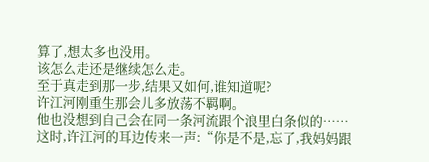算了,想太多也没用。
该怎么走还是继续怎么走。
至于真走到那一步,结果又如何,谁知道呢?
许江河刚重生那会儿多放荡不羁啊。
他也没想到自己会在同一条河流跟个浪里白条似的……
这时,许江河的耳边传来一声:“你是不是,忘了,我妈妈跟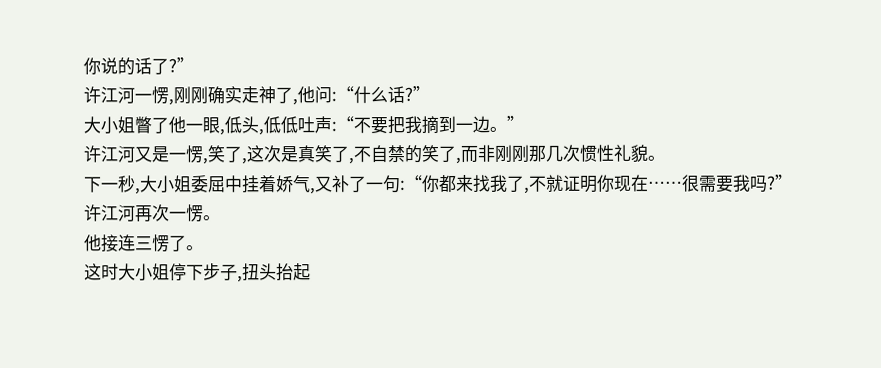你说的话了?”
许江河一愣,刚刚确实走神了,他问:“什么话?”
大小姐瞥了他一眼,低头,低低吐声:“不要把我摘到一边。”
许江河又是一愣,笑了,这次是真笑了,不自禁的笑了,而非刚刚那几次惯性礼貌。
下一秒,大小姐委屈中挂着娇气,又补了一句:“你都来找我了,不就证明你现在……很需要我吗?”
许江河再次一愣。
他接连三愣了。
这时大小姐停下步子,扭头抬起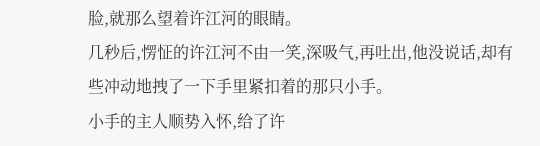脸,就那么望着许江河的眼睛。
几秒后,愣怔的许江河不由一笑,深吸气,再吐出,他没说话,却有些冲动地拽了一下手里紧扣着的那只小手。
小手的主人顺势入怀,给了许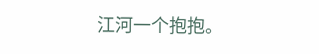江河一个抱抱。